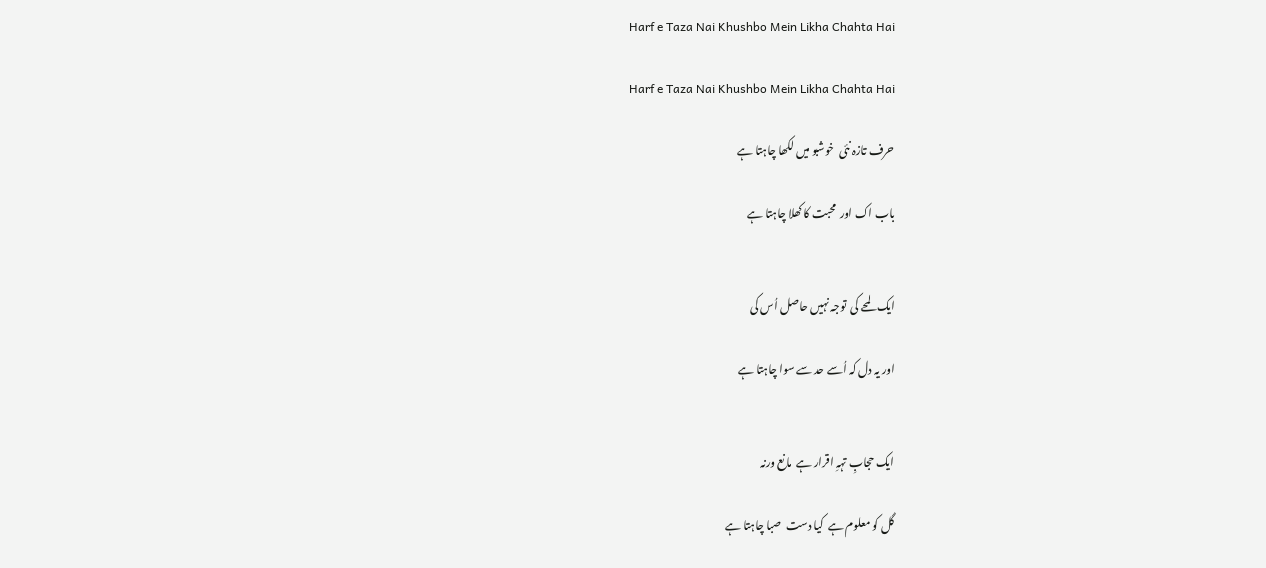Harf e Taza Nai Khushbo Mein Likha Chahta Hai

Harf e Taza Nai Khushbo Mein Likha Chahta Hai

حرف تازہ نئی  خوشبو میں لکھا چاہتا ہے

باب اک اور  محبت کا کھلا چاہتا ہے


ایک لمحے کی  توجہ نہیں حاصل اُس کی

اور یہ دل کہ اُسے حد سے سوا چاہتا ہے


ایک حجابِ تہہِ اقرار ہے  مانع ورنہ

گل کو معلوم ہے  کیا دست  صبا چاہتا ہے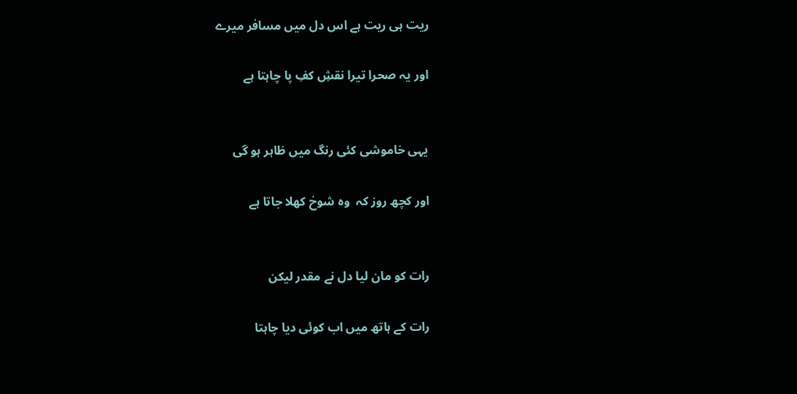ریت ہی ریت ہے اس دل میں مسافر میرے

اور یہ صحرا تیرا نقشِ کفِ پا چاہتا ہے


یہی خاموشی کئی رنگ میں ظاہر ہو گی

اور کچھ روز کہ  وہ شوخ کھلا جاتا ہے


رات کو مان لیا دل نے مقدر لیکن

رات کے ہاتھ میں اب کوئی دیا چاہتا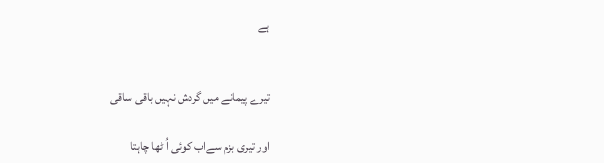ہے


تیرے پیمانے میں گردش نہیں باقی ساقی

اور تیری بزم سےاب کوئی اُ ٹھا چاہتا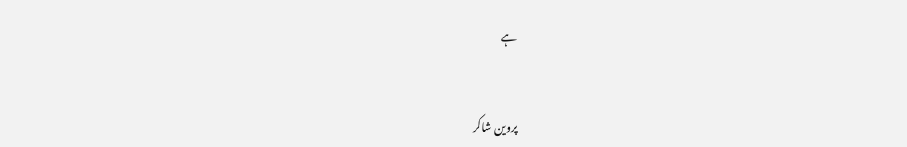ہے


پروین شاکر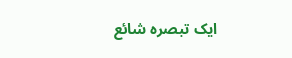ایک تبصرہ شائع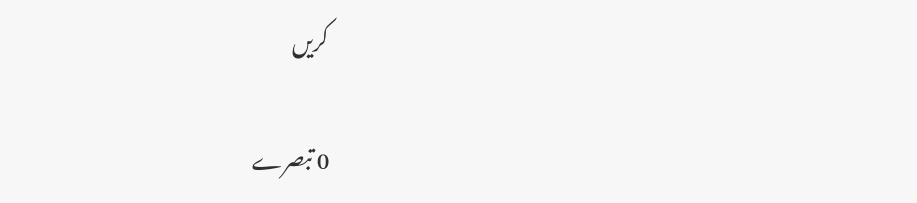کریں

0 تبصرے